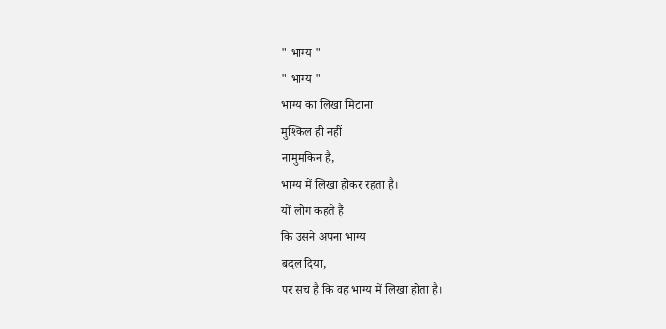" भाग्य "
" भाग्य "
भाग्य का लिखा मिटाना
मुश्किल ही नहीं
नामुमकिन है,
भाग्य में लिखा होकर रहता है।
यों लोग कहते हैं
कि उसने अपना भाग्य
बदल दिया,
पर सच है कि वह भाग्य में लिखा होता है।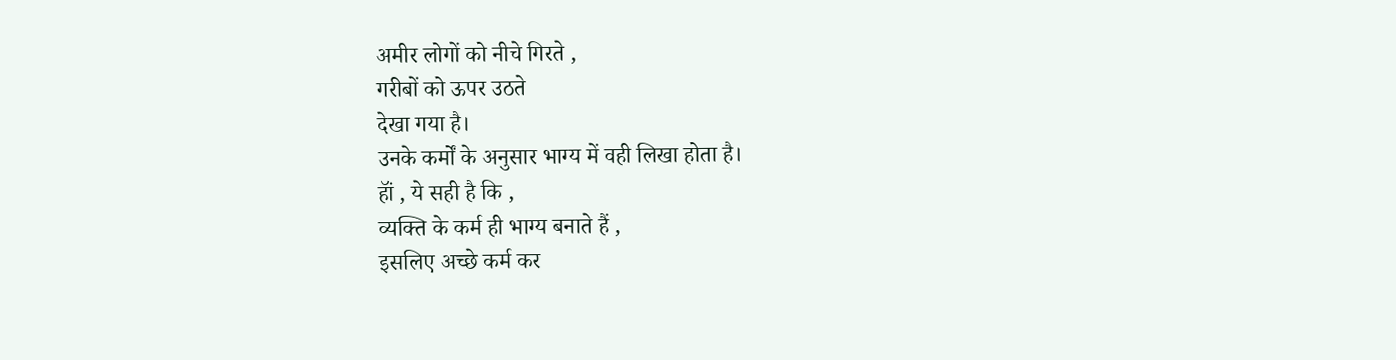अमीर लोगों को नीचे गिरते ,
गरीबों को ऊपर उठते
देखा गया है।
उनके कर्मों के अनुसार भाग्य में वही लिखा होता है।
हॉं , ये सही है कि ,
व्यक्ति के कर्म ही भाग्य बनाते हैं ,
इसलिए अच्छे कर्म कर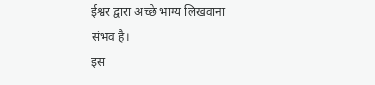ईश्वर द्वारा अच्छे भाग्य लिखवाना
संभव है।
इस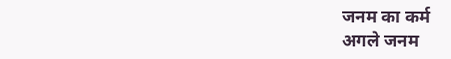जनम का कर्म
अगले जनम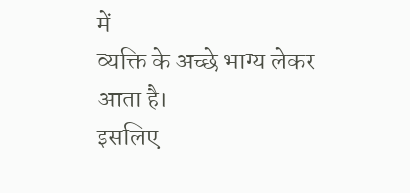में
व्यक्ति के अच्छे भाग्य लेकर आता है।
इसलिए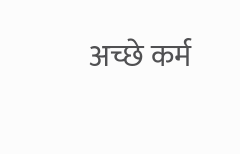अच्छे कर्म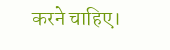करने चाहिए।